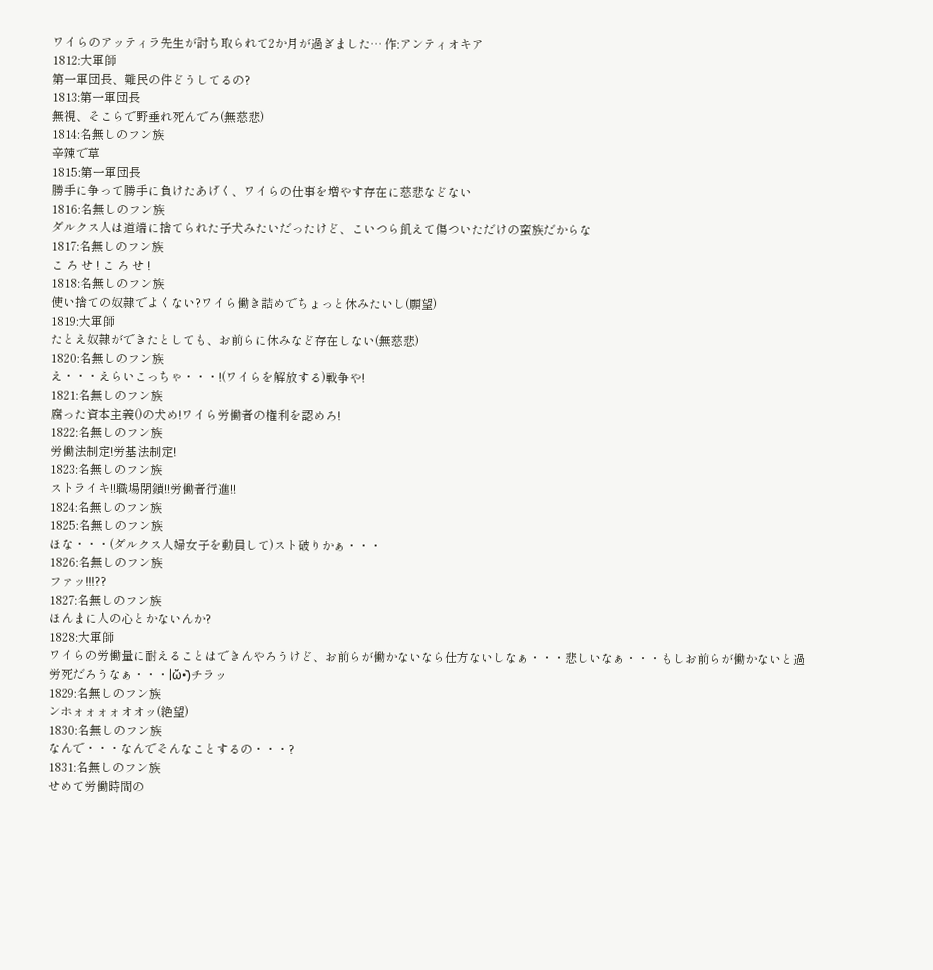ワイらのアッティラ先生が討ち取られて2か月が過ぎました… 作:アンティオキア
1812:大軍師
第一軍団長、難民の件どうしてるの?
1813:第一軍団長
無視、そこらで野垂れ死んでろ(無慈悲)
1814:名無しのフン族
辛辣で草
1815:第一軍団長
勝手に争って勝手に負けたあげく、ワイらの仕事を増やす存在に慈悲などない
1816:名無しのフン族
ダルクス人は道端に捨てられた子犬みたいだったけど、こいつら飢えて傷ついただけの蛮族だからな
1817:名無しのフン族
こ ろ せ ! こ ろ せ !
1818:名無しのフン族
使い捨ての奴隷でよくない?ワイら働き詰めでちょっと休みたいし(願望)
1819:大軍師
たとえ奴隷ができたとしても、お前らに休みなど存在しない(無慈悲)
1820:名無しのフン族
え・・・えらいこっちゃ・・・!(ワイらを解放する)戦争や!
1821:名無しのフン族
腐った資本主義()の犬め!ワイら労働者の権利を認めろ!
1822:名無しのフン族
労働法制定!労基法制定!
1823:名無しのフン族
ストライキ!!職場閉鎖!!労働者行進!!
1824:名無しのフン族
1825:名無しのフン族
ほな・・・(ダルクス人婦女子を動員して)スト破りかぁ・・・
1826:名無しのフン族
ファッ!!!??
1827:名無しのフン族
ほんまに人の心とかないんか?
1828:大軍師
ワイらの労働量に耐えることはできんやろうけど、お前らが働かないなら仕方ないしなぁ・・・悲しいなぁ・・・もしお前らが働かないと過労死だろうなぁ・・・|ὤ•᷅)チラッ
1829:名無しのフン族
ンホォォォォオオッ(絶望)
1830:名無しのフン族
なんで・・・なんでそんなことするの・・・?
1831:名無しのフン族
せめて労働時間の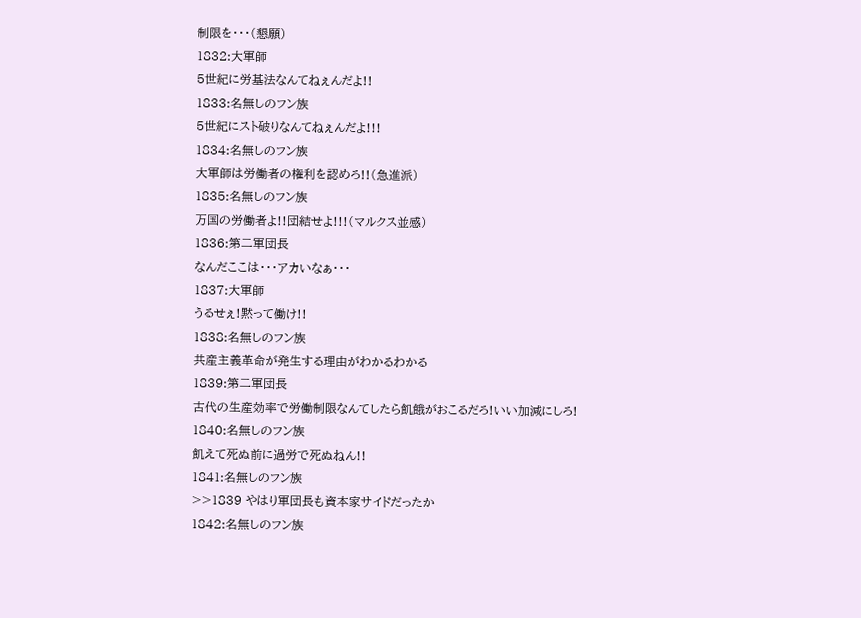制限を・・・(懇願)
1832:大軍師
5世紀に労基法なんてねぇんだよ!!
1833:名無しのフン族
5世紀にスト破りなんてねぇんだよ!!!
1834:名無しのフン族
大軍師は労働者の権利を認めろ!!(急進派)
1835:名無しのフン族
万国の労働者よ!!団結せよ!!!(マルクス並感)
1836:第二軍団長
なんだここは・・・アカいなぁ・・・
1837:大軍師
うるせぇ!黙って働け!!
1838:名無しのフン族
共産主義革命が発生する理由がわかるわかる
1839:第二軍団長
古代の生産効率で労働制限なんてしたら飢餓がおこるだろ!いい加減にしろ!
1840:名無しのフン族
飢えて死ぬ前に過労で死ぬねん!!
1841:名無しのフン族
>>1839 やはり軍団長も資本家サイドだったか
1842:名無しのフン族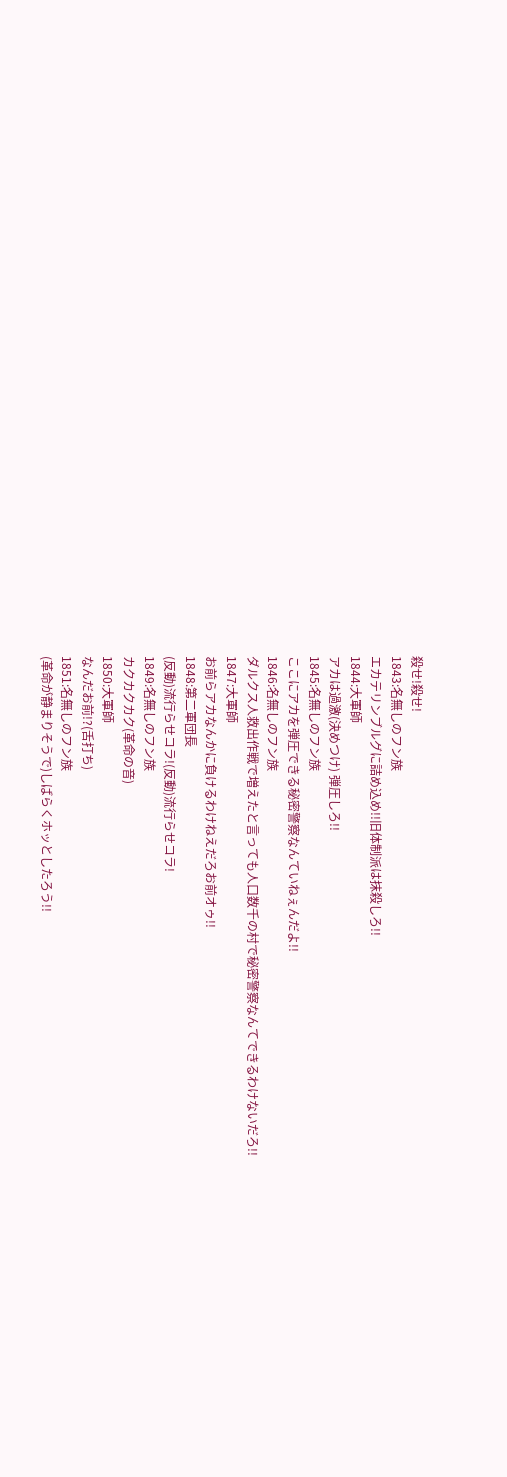殺せ!殺せ!
1843:名無しのフン族
エカテリンブルグに詰め込め!!旧体制派は抹殺しろ!!
1844:大軍師
アカは過激(決めつけ) 弾圧しろ!!
1845:名無しのフン族
ここにアカを弾圧できる秘密警察なんていねぇんだよ!!
1846:名無しのフン族
ダルクス人救出作戦で増えたと言っても人口数千の村で秘密警察なんてできるわけないだろ!!
1847:大軍師
お前らアカなんかに負けるわけねえだろお前オゥ!!
1848:第二軍団長
(反動)流行らせコラ!(反動)流行らせコラ!
1849:名無しのフン族
カクカクカク(革命の音)
1850:大軍師
なんだお前!?(舌打ち)
1851:名無しのフン族
(革命が静まりそうで)しばらくホッとしたろう!!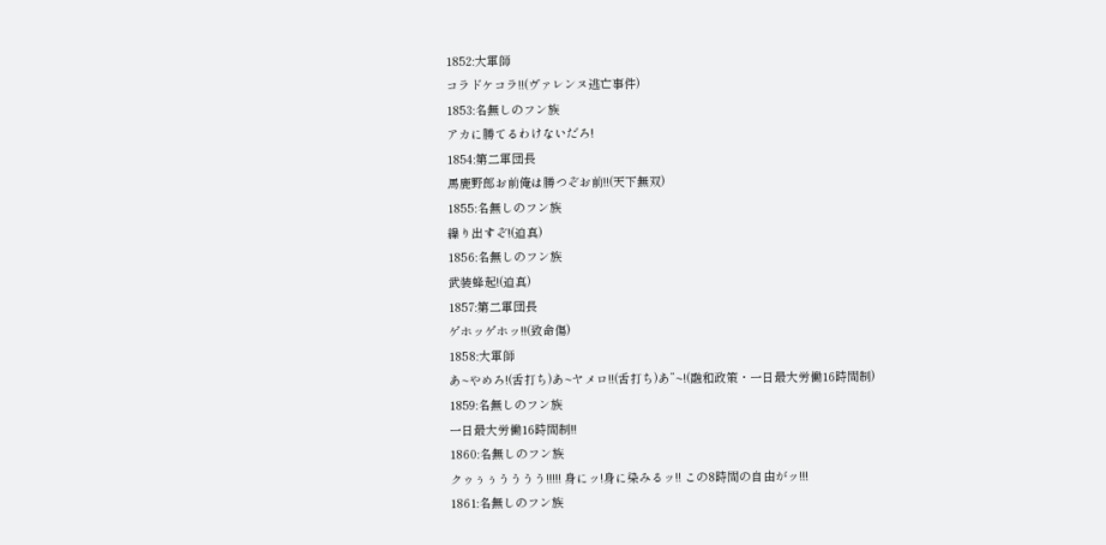1852:大軍師
コラドケコラ!!(ヴァレンヌ逃亡事件)
1853:名無しのフン族
アカに勝てるわけないだろ!
1854:第二軍団長
馬鹿野郎お前俺は勝つぞお前!!(天下無双)
1855:名無しのフン族
繰り出すぞ!(迫真)
1856:名無しのフン族
武装蜂起!(迫真)
1857:第二軍団長
ゲホッゲホッ!!(致命傷)
1858:大軍師
あ~やめろ!(舌打ち)あ~ヤメロ!!(舌打ち)あ”~!(融和政策・一日最大労働16時間制)
1859:名無しのフン族
一日最大労働16時間制!!
1860:名無しのフン族
クゥぅぅうううう!!!!! 身にッ!身に染みるッ!! この8時間の自由がッ!!!
1861:名無しのフン族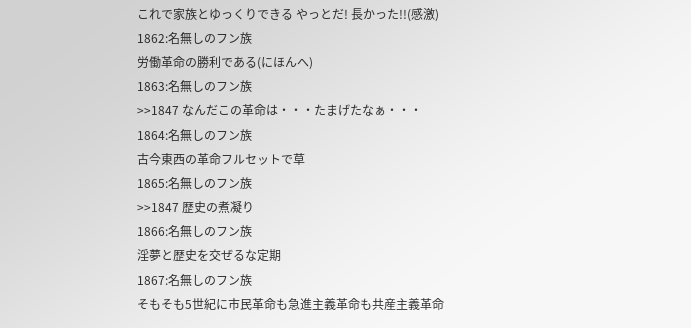これで家族とゆっくりできる やっとだ! 長かった!!(感激)
1862:名無しのフン族
労働革命の勝利である(にほんへ)
1863:名無しのフン族
>>1847 なんだこの革命は・・・たまげたなぁ・・・
1864:名無しのフン族
古今東西の革命フルセットで草
1865:名無しのフン族
>>1847 歴史の煮凝り
1866:名無しのフン族
淫夢と歴史を交ぜるな定期
1867:名無しのフン族
そもそも5世紀に市民革命も急進主義革命も共産主義革命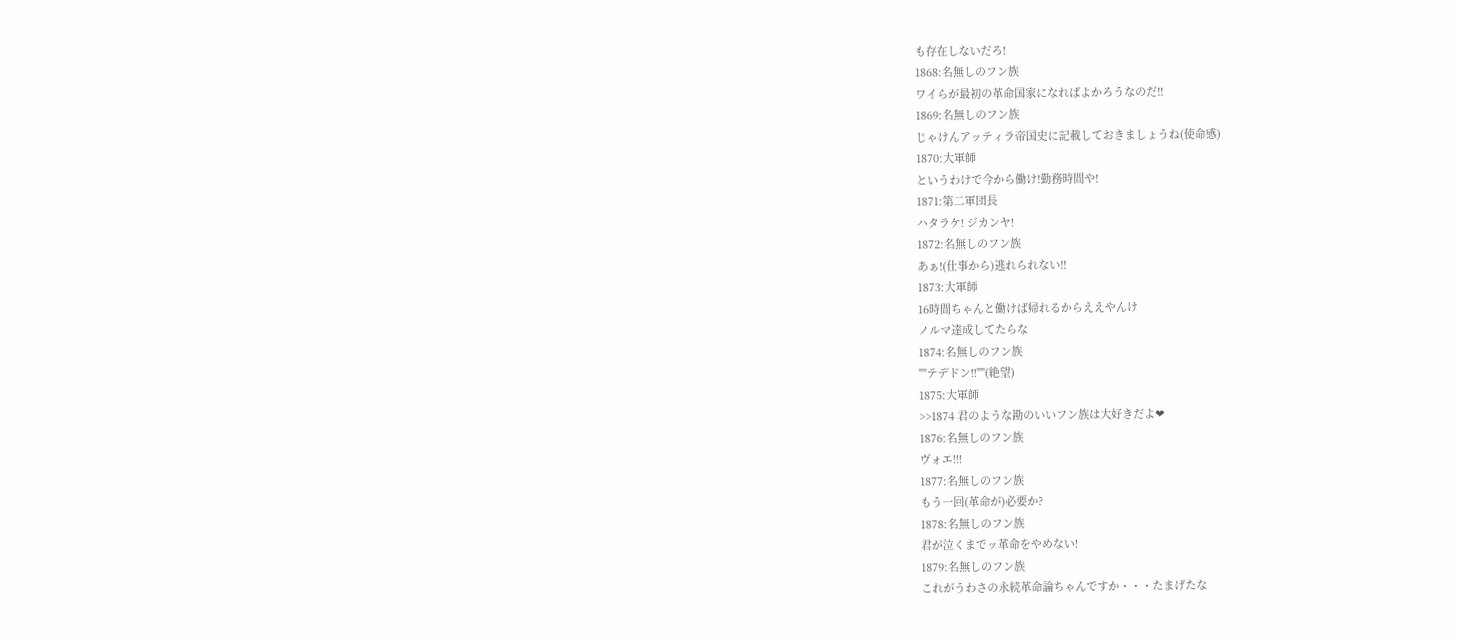も存在しないだろ!
1868:名無しのフン族
ワイらが最初の革命国家になればよかろうなのだ!!
1869:名無しのフン族
じゃけんアッティラ帝国史に記載しておきましょうね(使命感)
1870:大軍師
というわけで今から働け!勤務時間や!
1871:第二軍団長
ハタラケ! ジカンヤ!
1872:名無しのフン族
あぁ!(仕事から)逃れられない!!
1873:大軍師
16時間ちゃんと働けば帰れるからええやんけ
ノルマ達成してたらな
1874:名無しのフン族
""テデドン!!""(絶望)
1875:大軍師
>>1874 君のような勘のいいフン族は大好きだよ❤
1876:名無しのフン族
ヴォエ!!!
1877:名無しのフン族
もう一回(革命が)必要か?
1878:名無しのフン族
君が泣くまでッ革命をやめない!
1879:名無しのフン族
これがうわさの永続革命論ちゃんですか・・・たまげたな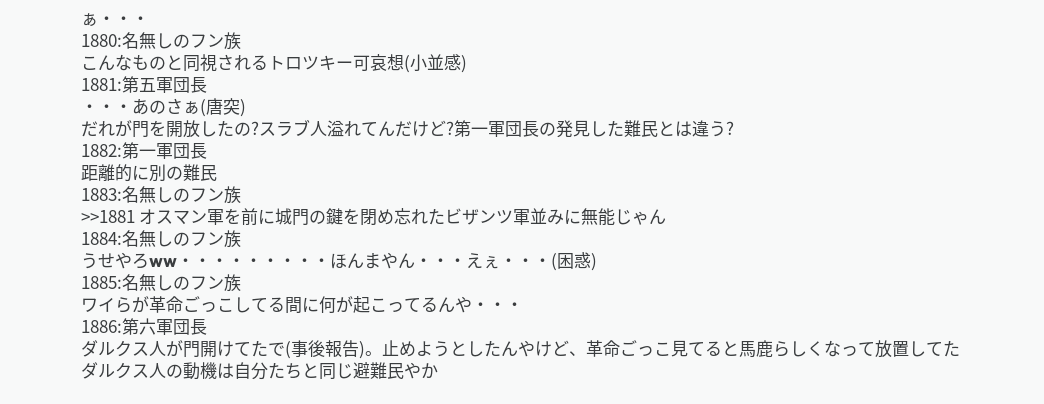ぁ・・・
1880:名無しのフン族
こんなものと同視されるトロツキー可哀想(小並感)
1881:第五軍団長
・・・あのさぁ(唐突)
だれが門を開放したの?スラブ人溢れてんだけど?第一軍団長の発見した難民とは違う?
1882:第一軍団長
距離的に別の難民
1883:名無しのフン族
>>1881 オスマン軍を前に城門の鍵を閉め忘れたビザンツ軍並みに無能じゃん
1884:名無しのフン族
うせやろww・・・・・・・・・ほんまやん・・・えぇ・・・(困惑)
1885:名無しのフン族
ワイらが革命ごっこしてる間に何が起こってるんや・・・
1886:第六軍団長
ダルクス人が門開けてたで(事後報告)。止めようとしたんやけど、革命ごっこ見てると馬鹿らしくなって放置してた
ダルクス人の動機は自分たちと同じ避難民やか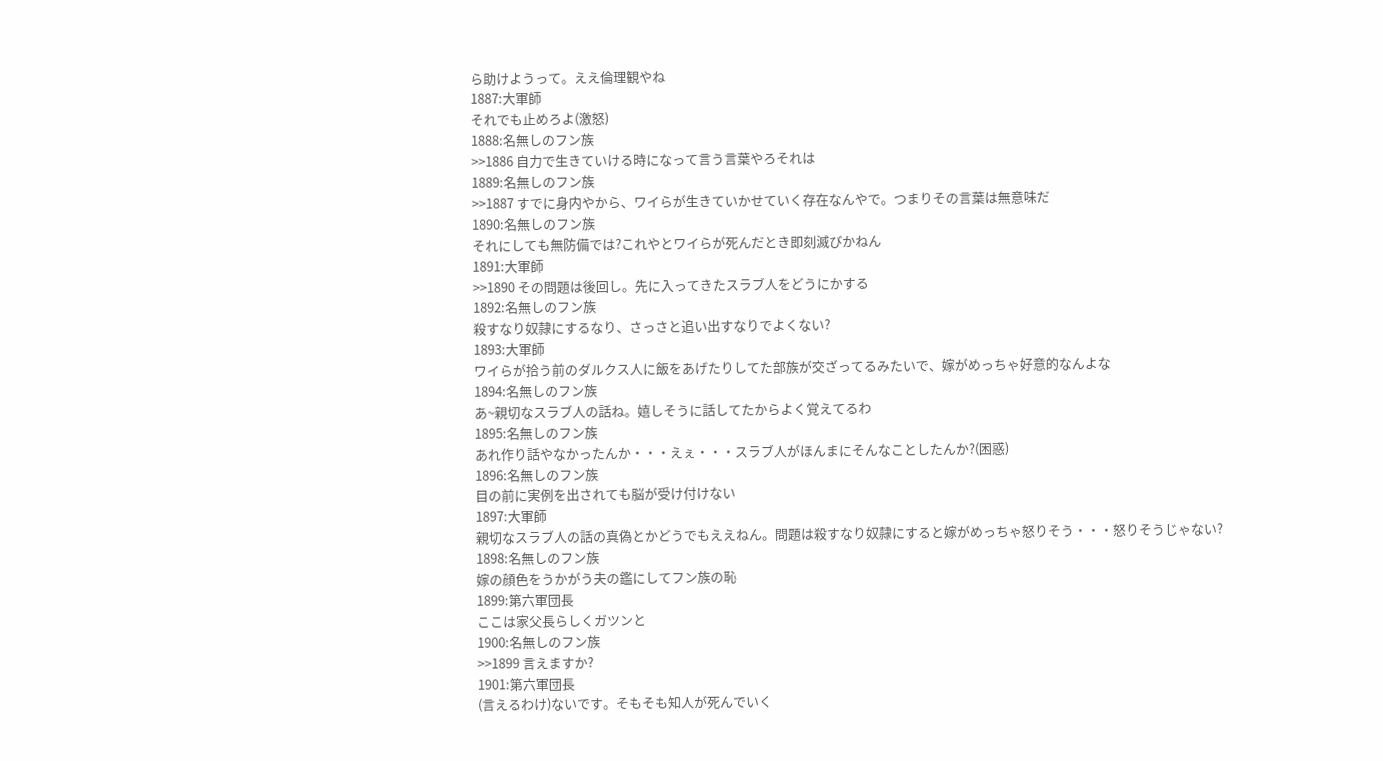ら助けようって。ええ倫理観やね
1887:大軍師
それでも止めろよ(激怒)
1888:名無しのフン族
>>1886 自力で生きていける時になって言う言葉やろそれは
1889:名無しのフン族
>>1887 すでに身内やから、ワイらが生きていかせていく存在なんやで。つまりその言葉は無意味だ
1890:名無しのフン族
それにしても無防備では?これやとワイらが死んだとき即刻滅びかねん
1891:大軍師
>>1890 その問題は後回し。先に入ってきたスラブ人をどうにかする
1892:名無しのフン族
殺すなり奴隷にするなり、さっさと追い出すなりでよくない?
1893:大軍師
ワイらが拾う前のダルクス人に飯をあげたりしてた部族が交ざってるみたいで、嫁がめっちゃ好意的なんよな
1894:名無しのフン族
あ~親切なスラブ人の話ね。嬉しそうに話してたからよく覚えてるわ
1895:名無しのフン族
あれ作り話やなかったんか・・・えぇ・・・スラブ人がほんまにそんなことしたんか?(困惑)
1896:名無しのフン族
目の前に実例を出されても脳が受け付けない
1897:大軍師
親切なスラブ人の話の真偽とかどうでもええねん。問題は殺すなり奴隷にすると嫁がめっちゃ怒りそう・・・怒りそうじゃない?
1898:名無しのフン族
嫁の顔色をうかがう夫の鑑にしてフン族の恥
1899:第六軍団長
ここは家父長らしくガツンと
1900:名無しのフン族
>>1899 言えますか?
1901:第六軍団長
(言えるわけ)ないです。そもそも知人が死んでいく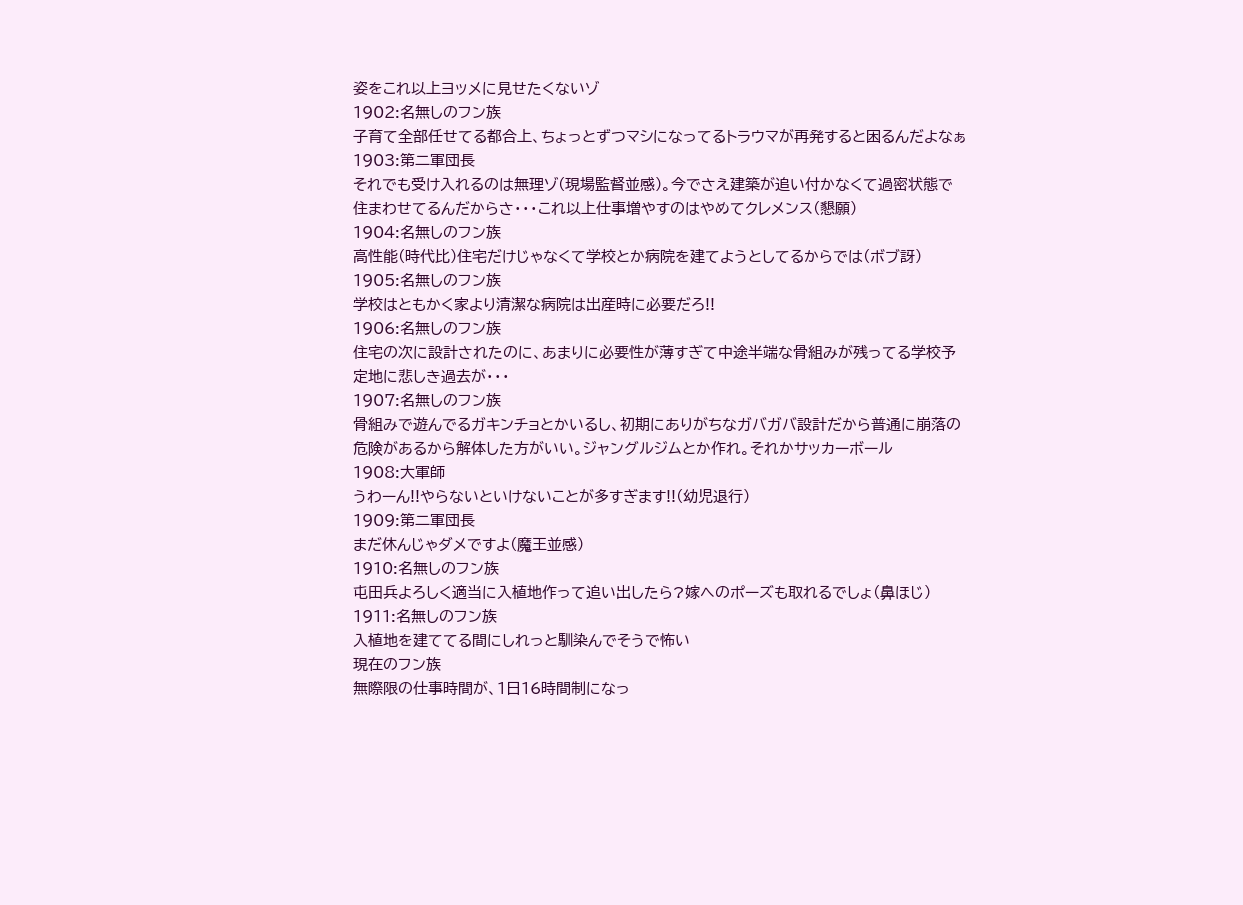姿をこれ以上ヨッメに見せたくないゾ
1902:名無しのフン族
子育て全部任せてる都合上、ちょっとずつマシになってるトラウマが再発すると困るんだよなぁ
1903:第二軍団長
それでも受け入れるのは無理ゾ(現場監督並感)。今でさえ建築が追い付かなくて過密状態で住まわせてるんだからさ・・・これ以上仕事増やすのはやめてクレメンス(懇願)
1904:名無しのフン族
高性能(時代比)住宅だけじゃなくて学校とか病院を建てようとしてるからでは(ボブ訝)
1905:名無しのフン族
学校はともかく家より清潔な病院は出産時に必要だろ!!
1906:名無しのフン族
住宅の次に設計されたのに、あまりに必要性が薄すぎて中途半端な骨組みが残ってる学校予定地に悲しき過去が・・・
1907:名無しのフン族
骨組みで遊んでるガキンチョとかいるし、初期にありがちなガバガバ設計だから普通に崩落の危険があるから解体した方がいい。ジャングルジムとか作れ。それかサッカーボール
1908:大軍師
うわーん!!やらないといけないことが多すぎます!!(幼児退行)
1909:第二軍団長
まだ休んじゃダメですよ(魔王並感)
1910:名無しのフン族
屯田兵よろしく適当に入植地作って追い出したら?嫁へのポーズも取れるでしょ(鼻ほじ)
1911:名無しのフン族
入植地を建ててる間にしれっと馴染んでそうで怖い
現在のフン族
無際限の仕事時間が、1日16時間制になっ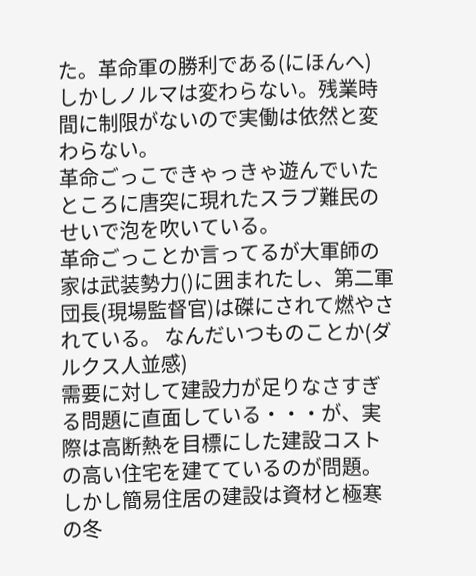た。革命軍の勝利である(にほんへ)
しかしノルマは変わらない。残業時間に制限がないので実働は依然と変わらない。
革命ごっこできゃっきゃ遊んでいたところに唐突に現れたスラブ難民のせいで泡を吹いている。
革命ごっことか言ってるが大軍師の家は武装勢力()に囲まれたし、第二軍団長(現場監督官)は磔にされて燃やされている。 なんだいつものことか(ダルクス人並感)
需要に対して建設力が足りなさすぎる問題に直面している・・・が、実際は高断熱を目標にした建設コストの高い住宅を建てているのが問題。しかし簡易住居の建設は資材と極寒の冬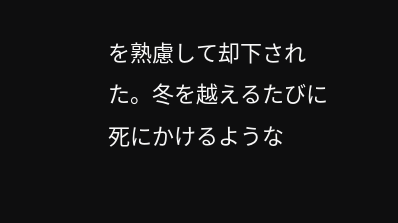を熟慮して却下された。冬を越えるたびに死にかけるような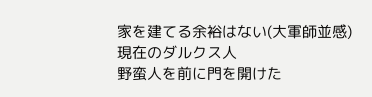家を建てる余裕はない(大軍師並感)
現在のダルクス人
野蛮人を前に門を開けた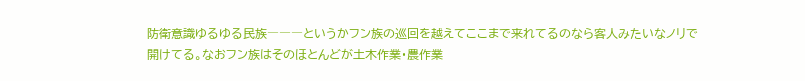防衛意識ゆるゆる民族―――というかフン族の巡回を越えてここまで来れてるのなら客人みたいなノリで開けてる。なおフン族はそのほとんどが土木作業・農作業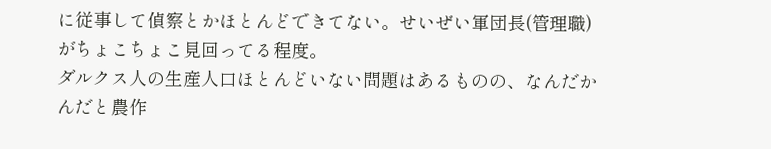に従事して偵察とかほとんどできてない。せいぜい軍団長(管理職)がちょこちょこ見回ってる程度。
ダルクス人の生産人口ほとんどいない問題はあるものの、なんだかんだと農作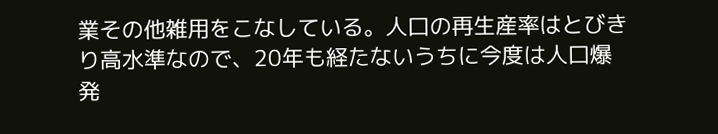業その他雑用をこなしている。人口の再生産率はとびきり高水準なので、20年も経たないうちに今度は人口爆発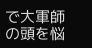で大軍師の頭を悩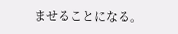ませることになる。